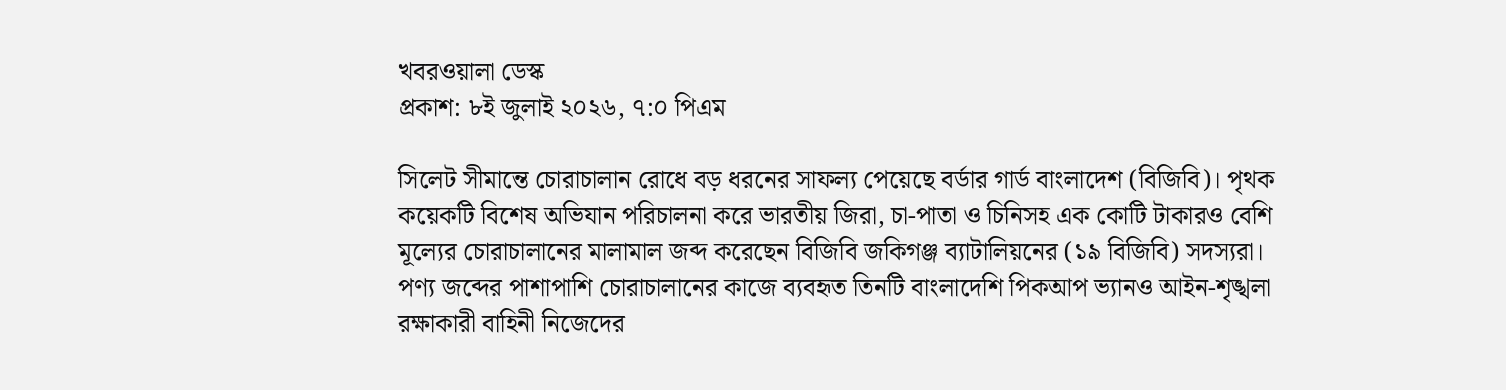খবরওয়ালা ডেস্ক
প্রকাশ: ৮ই জুলাই ২০২৬, ৭:০ পিএম

সিলেট সীমান্তে চোরাচালান রোধে বড় ধরনের সাফল্য পেয়েছে বর্ডার গার্ড বাংলাদেশ (বিজিবি)। পৃথক কয়েকটি বিশেষ অভিযান পরিচালনা করে ভারতীয় জিরা, চা-পাতা ও চিনিসহ এক কোটি টাকারও বেশি মূল্যের চোরাচালানের মালামাল জব্দ করেছেন বিজিবি জকিগঞ্জ ব্যাটালিয়নের (১৯ বিজিবি) সদস্যরা। পণ্য জব্দের পাশাপাশি চোরাচালানের কাজে ব্যবহৃত তিনটি বাংলাদেশি পিকআপ ভ্যানও আইন-শৃঙ্খলা রক্ষাকারী বাহিনী নিজেদের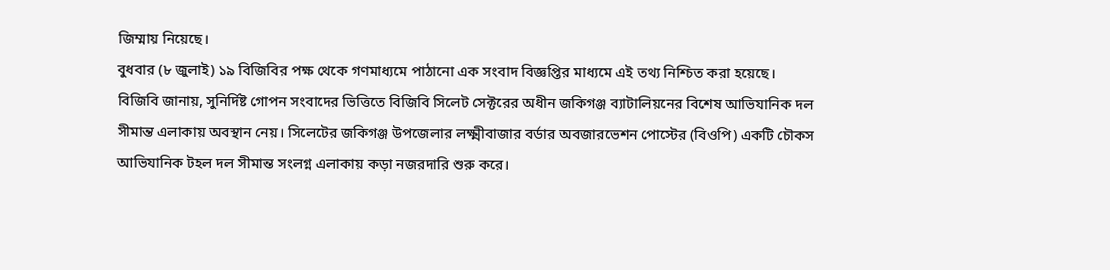জিম্মায় নিয়েছে।
বুধবার (৮ জুলাই) ১৯ বিজিবির পক্ষ থেকে গণমাধ্যমে পাঠানো এক সংবাদ বিজ্ঞপ্তির মাধ্যমে এই তথ্য নিশ্চিত করা হয়েছে।
বিজিবি জানায়, সুনির্দিষ্ট গোপন সংবাদের ভিত্তিতে বিজিবি সিলেট সেক্টরের অধীন জকিগঞ্জ ব্যাটালিয়নের বিশেষ আভিযানিক দল সীমান্ত এলাকায় অবস্থান নেয়। সিলেটের জকিগঞ্জ উপজেলার লক্ষ্মীবাজার বর্ডার অবজারভেশন পোস্টের (বিওপি) একটি চৌকস আভিযানিক টহল দল সীমান্ত সংলগ্ন এলাকায় কড়া নজরদারি শুরু করে।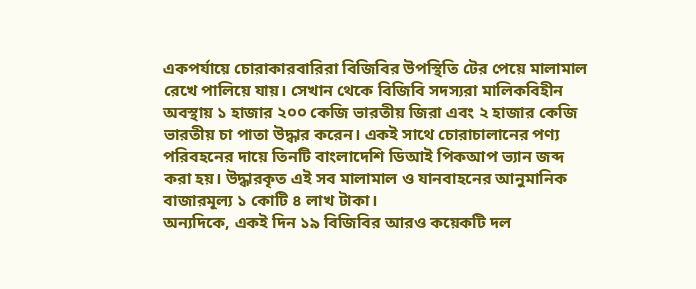একপর্যায়ে চোরাকারবারিরা বিজিবির উপস্থিতি টের পেয়ে মালামাল রেখে পালিয়ে যায়। সেখান থেকে বিজিবি সদস্যরা মালিকবিহীন অবস্থায় ১ হাজার ২০০ কেজি ভারতীয় জিরা এবং ২ হাজার কেজি ভারতীয় চা পাতা উদ্ধার করেন। একই সাথে চোরাচালানের পণ্য পরিবহনের দায়ে তিনটি বাংলাদেশি ডিআই পিকআপ ভ্যান জব্দ করা হয়। উদ্ধারকৃত এই সব মালামাল ও যানবাহনের আনুমানিক বাজারমূল্য ১ কোটি ৪ লাখ টাকা।
অন্যদিকে, একই দিন ১৯ বিজিবির আরও কয়েকটি দল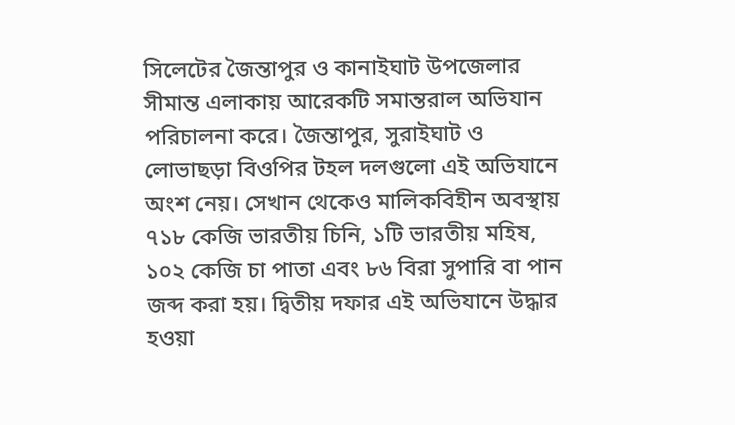সিলেটের জৈন্তাপুর ও কানাইঘাট উপজেলার সীমান্ত এলাকায় আরেকটি সমান্তরাল অভিযান পরিচালনা করে। জৈন্তাপুর, সুরাইঘাট ও লোভাছড়া বিওপির টহল দলগুলো এই অভিযানে অংশ নেয়। সেখান থেকেও মালিকবিহীন অবস্থায় ৭১৮ কেজি ভারতীয় চিনি, ১টি ভারতীয় মহিষ, ১০২ কেজি চা পাতা এবং ৮৬ বিরা সুপারি বা পান জব্দ করা হয়। দ্বিতীয় দফার এই অভিযানে উদ্ধার হওয়া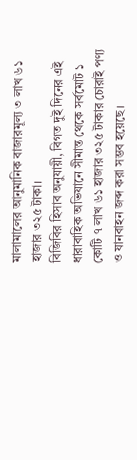মালামালের আনুমানিক বাজারমূল্য ৩ লাখ ৬১ হাজার ৩২৫ টাকা।
বিজিবির হিসাব অনুযায়ী, বিগত দুই দিনের এই ধারাবাহিক অভিযানে সীমান্ত থেকে সর্বমোট ১ কোটি ৭ লাখ ৬১ হাজার ৩২৫ টাকার চোরাই পণ্য ও যানবাহন জব্দ করা সম্ভব হয়েছে।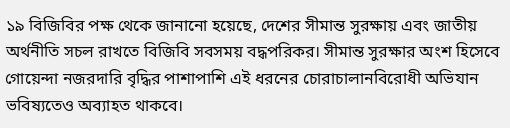১৯ বিজিবির পক্ষ থেকে জানানো হয়েছে, দেশের সীমান্ত সুরক্ষায় এবং জাতীয় অর্থনীতি সচল রাখতে বিজিবি সবসময় বদ্ধপরিকর। সীমান্ত সুরক্ষার অংশ হিসেবে গোয়েন্দা নজরদারি বৃদ্ধির পাশাপাশি এই ধরনের চোরাচালানবিরোধী অভিযান ভবিষ্যতেও অব্যাহত থাকবে।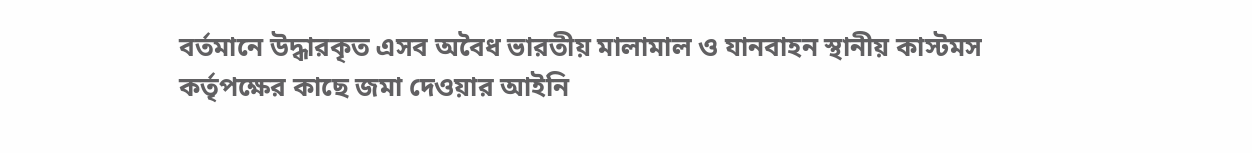বর্তমানে উদ্ধারকৃত এসব অবৈধ ভারতীয় মালামাল ও যানবাহন স্থানীয় কাস্টমস কর্তৃপক্ষের কাছে জমা দেওয়ার আইনি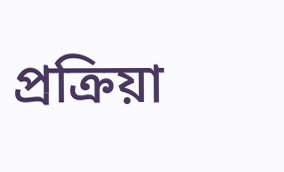প্রক্রিয়া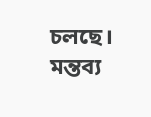চলছে।
মন্তব্য